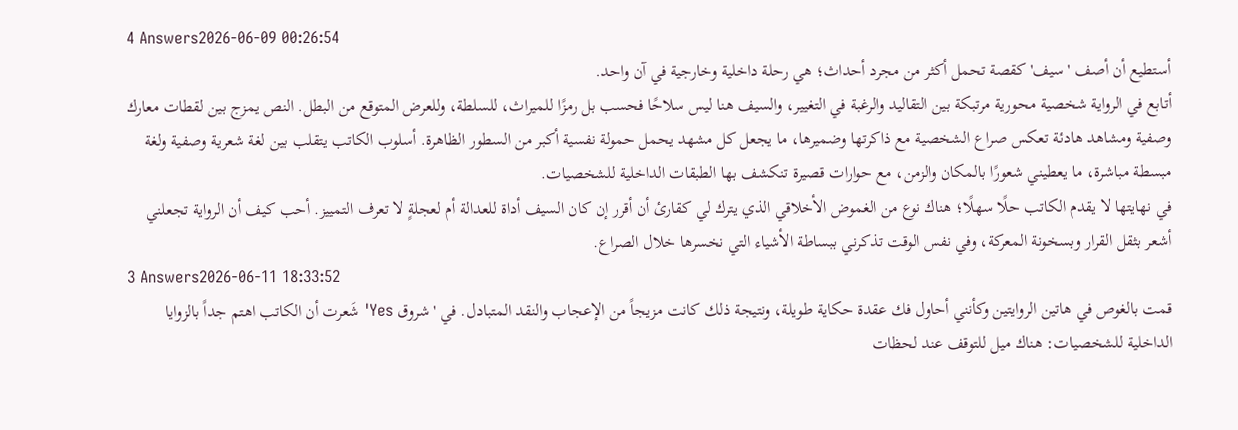4 Answers2026-06-09 00:26:54
أستطيع أن أصف 'سيف' كقصة تحمل أكثر من مجرد أحداث؛ هي رحلة داخلية وخارجية في آن واحد.
أتابع في الرواية شخصية محورية مرتبكة بين التقاليد والرغبة في التغيير، والسيف هنا ليس سلاحًا فحسب بل رمزًا للميراث، للسلطة، وللعرض المتوقع من البطل. النص يمزج بين لقطات معارك وصفية ومشاهد هادئة تعكس صراع الشخصية مع ذاكرتها وضميرها، ما يجعل كل مشهد يحمل حمولة نفسية أكبر من السطور الظاهرة. أسلوب الكاتب يتقلب بين لغة شعرية وصفية ولغة مبسطة مباشرة، ما يعطيني شعورًا بالمكان والزمن، مع حوارات قصيرة تنكشف بها الطبقات الداخلية للشخصيات.
في نهايتها لا يقدم الكاتب حلًا سهلًا؛ هناك نوع من الغموض الأخلاقي الذي يترك لي كقارئ أن أقرر إن كان السيف أداة للعدالة أم لعجلةٍ لا تعرف التمييز. أحب كيف أن الرواية تجعلني أشعر بثقل القرار وبسخونة المعركة، وفي نفس الوقت تذكرني ببساطة الأشياء التي نخسرها خلال الصراع.
3 Answers2026-06-11 18:33:52
قمت بالغوص في هاتين الروايتين وكأنني أحاول فك عقدة حكاية طويلة، ونتيجة ذلك كانت مزيجاً من الإعجاب والنقد المتبادل. في 'شروق Yes' شَعرت أن الكاتب اهتم جداً بالزوايا الداخلية للشخصيات: هناك ميل للتوقف عند لحظات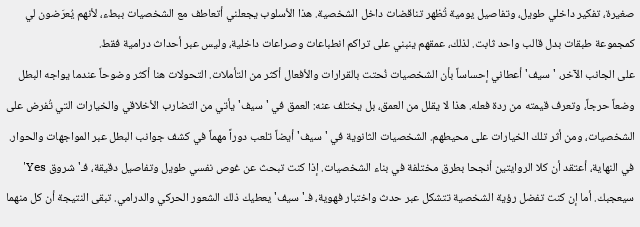صغيرة، تفكير داخلي طويل، وتفاصيل يومية تُظهر تناقضات داخل الشخصية. هذا الأسلوب يجعلني أتعاطف مع الشخصيات ببطء، لأنهم يُعرَضون لي كمجموعة طبقات بدل قالب واحد ثابت. لذلك، عمقهم ينبني على تراكم انطباعات وصراعات داخلية، وليس عبر أحداث درامية فقط.
على الجانب الآخر، 'سيف' أعطاني إحساساً بأن الشخصيات نُحتت بالقرارات والأفعال أكثر من التأملات. التحولات هنا أكثر وضوحاً عندما يواجه البطل وضعاً حرجاً، وتعرف قيمته من ردة فعله. هذا لا يقلل من العمق، بل يختلف عنه: العمق في 'سيف' يأتي من التضارب الأخلاقي والخيارات التي تُفرض على الشخصيات، ومن أثر تلك الخيارات على محيطهم. الشخصيات الثانوية في 'سيف' أيضاً تلعب دوراً مهماً في كشف جوانب البطل عبر المواجهات والحوار.
في النهاية، أعتقد أن كلا الروايتين أنجحا بطرق مختلفة في بناء الشخصيات. إذا كنت تبحث عن غوص نفسي طويل وتفاصيل دقيقة، فـ'شروق Yes' سيعجبك. أما إن كنت تفضل رؤية الشخصية تتشكل عبر حدث واختبار فهوية، فـ'سيف' يعطيك ذلك الشعور الحركي والدرامي. تبقى النتيجة أن كل منهما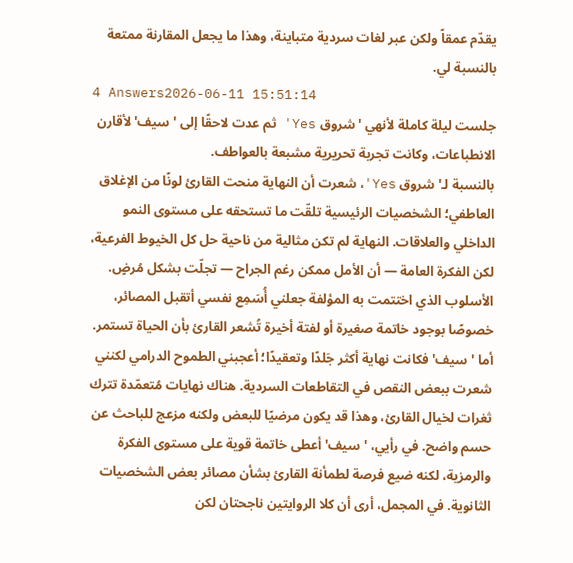يقدّم عمقاً ولكن عبر لغات سردية متباينة، وهذا ما يجعل المقارنة ممتعة بالنسبة لي.
4 Answers2026-06-11 15:51:14
جلست ليلة كاملة لأنهي 'شروق Yes' ثم عدت لاحقًا إلى 'سيف' لأقارن الانطباعات، وكانت تجربة تحريرية مشبعة بالعواطف.
بالنسبة لـ'شروق Yes'، شعرت أن النهاية منحت القارئ لونًا من الإغلاق العاطفي؛ الشخصيات الرئيسية تلقّت ما تستحقه على مستوى النمو الداخلي والعلاقات. النهاية لم تكن مثالية من ناحية حل كل الخيوط الفرعية، لكن الفكرة العامة — أن الأمل ممكن رغم الجراح — تجلّت بشكل مُرضٍ. الأسلوب الذي اختتمت به المؤلفة جعلني أُسَمِع نفسي أتقبل المصائر، خصوصًا بوجود خاتمة صغيرة أو لفتة أخيرة تُشعر القارئ بأن الحياة تستمر.
أما 'سيف' فكانت نهاية أكثر جَلدًا وتعقيدًا؛ أعجبني الطموح الدرامي لكنني شعرت ببعض النقص في التقاطعات السردية. هناك نهايات مُتعمّدة تترك ثغرات لخيال القارئ، وهذا قد يكون مرضيًا للبعض ولكنه مزعج للباحث عن حسم واضح. في رأيي، 'سيف' أعطى خاتمة قوية على مستوى الفكرة والرمزية، لكنه ضيع فرصة لطمأنة القارئ بشأن مصائر بعض الشخصيات الثانوية. في المجمل، أرى أن كلا الروايتين ناجحتان لكن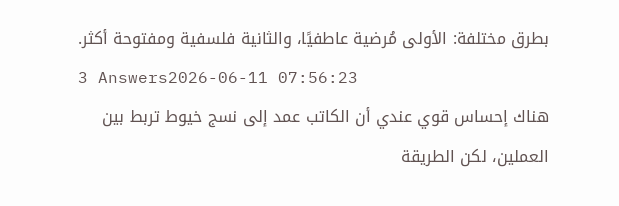بطرق مختلفة: الأولى مُرضية عاطفيًا، والثانية فلسفية ومفتوحة أكثر.
3 Answers2026-06-11 07:56:23
هناك إحساس قوي عندي أن الكاتب عمد إلى نسج خيوط تربط بين العملين، لكن الطريقة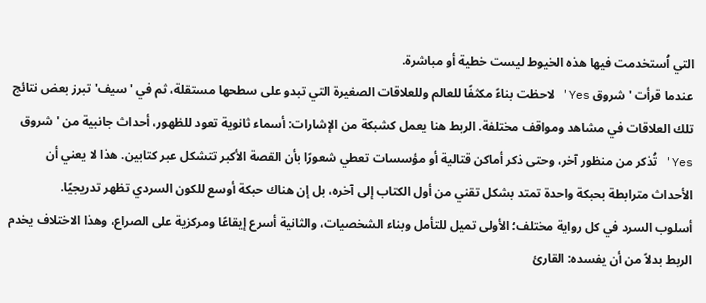التي اُستخدمت فيها هذه الخيوط ليست خطية أو مباشرة.
عندما قرأت 'شروق Yes' لاحظت بناءً مكثفًا للعالم وللعلاقات الصغيرة التي تبدو على سطحها مستقلة، ثم في 'سيف' تبرز بعض نتائج تلك العلاقات في مشاهد ومواقف مختلفة. الربط هنا يعمل كشبكة من الإشارات: أسماء ثانوية تعود للظهور، أحداث جانبية من 'شروق Yes' تُذكر من منظور آخر، وحتى ذكر أماكن قتالية أو مؤسسات تعطي شعورًا بأن القصة الأكبر تتشكل عبر كتابين. هذا لا يعني أن الأحداث مترابطة بحبكة واحدة تمتد بشكل تقني من أول الكتاب إلى آخره، بل إن هناك حبكة أوسع للكون السردي تظهر تدريجيًا.
أسلوب السرد في كل رواية مختلف؛ الأولى تميل للتأمل وبناء الشخصيات، والثانية أسرع إيقاعًا ومركزية على الصراع، وهذا الاختلاف يخدم الربط بدلاً من أن يفسده: القارئ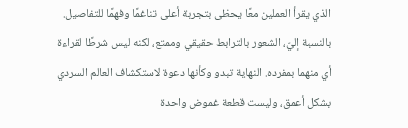الذي يقرأ العملين معًا يحظى بتجربة أعلى تناغمًا وفهمًا للتفاصيل. بالنسبة إليّ، الشعور بالترابط حقيقي وممتع، لكنه ليس شرطًا لقراءة أي منهما بمفرده. النهاية تبدو وكأنها دعوة لاستكشاف العالم السردي بشكل أعمق، وليست قطعة غموض واحدة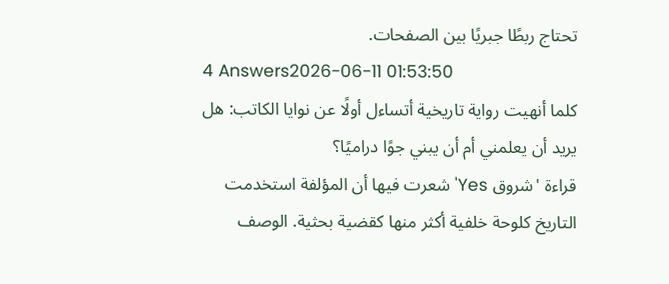تحتاج ربطًا جبريًا بين الصفحات.
4 Answers2026-06-11 01:53:50
كلما أنهيت رواية تاريخية أتساءل أولًا عن نوايا الكاتب: هل يريد أن يعلمني أم أن يبني جوًا دراميًا؟
قراءة 'شروق Yes' شعرت فيها أن المؤلفة استخدمت التاريخ كلوحة خلفية أكثر منها كقضية بحثية. الوصف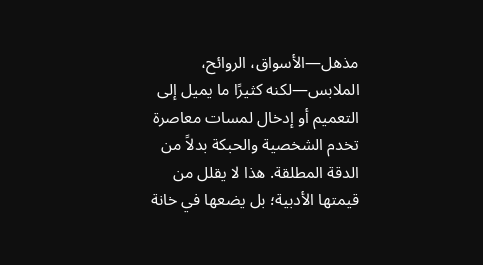مذهل—الأسواق، الروائح، الملابس—لكنه كثيرًا ما يميل إلى التعميم أو إدخال لمسات معاصرة تخدم الشخصية والحبكة بدلاً من الدقة المطلقة. هذا لا يقلل من قيمتها الأدبية؛ بل يضعها في خانة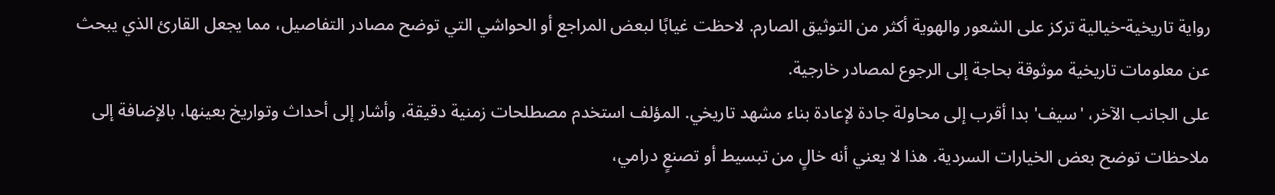رواية تاريخية-خيالية تركز على الشعور والهوية أكثر من التوثيق الصارم. لاحظت غيابًا لبعض المراجع أو الحواشي التي توضح مصادر التفاصيل، مما يجعل القارئ الذي يبحث عن معلومات تاريخية موثوقة بحاجة إلى الرجوع لمصادر خارجية.
على الجانب الآخر، 'سيف' بدا أقرب إلى محاولة جادة لإعادة بناء مشهد تاريخي. المؤلف استخدم مصطلحات زمنية دقيقة، وأشار إلى أحداث وتواريخ بعينها، بالإضافة إلى ملاحظات توضح بعض الخيارات السردية. هذا لا يعني أنه خالٍ من تبسيط أو تصنعٍ درامي،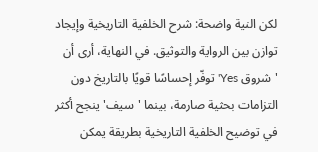لكن النية واضحة: شرح الخلفية التاريخية وإيجاد توازن بين الرواية والتوثيق. في النهاية، أرى أن 'شروق Yes' توفّر إحساسًا قويًا بالتاريخ دون التزامات بحثية صارمة، بينما 'سيف' ينجح أكثر في توضيح الخلفية التاريخية بطريقة يمكن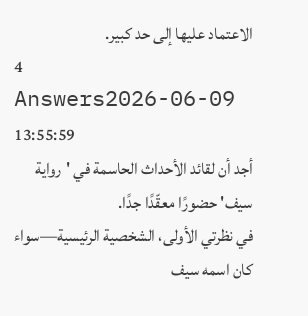الاعتماد عليها إلى حد كبير.
4 Answers2026-06-09 13:55:59
أجد أن لقائد الأحداث الحاسمة في 'رواية سيف' حضورًا معقّدًا جدًا.
في نظرتي الأولى، الشخصية الرئيسية—سواء كان اسمه سيف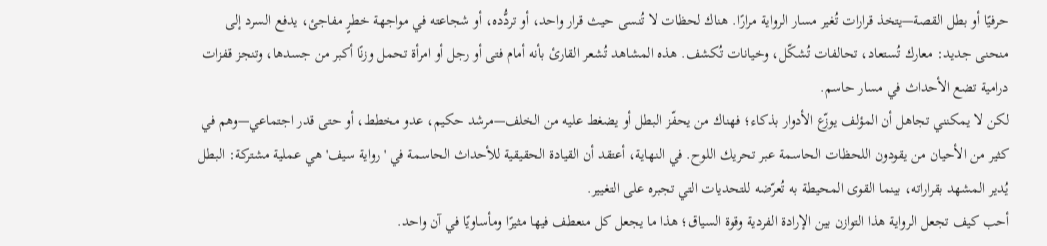حرفيًا أو بطل القصة—يتخذ قرارات تُغير مسار الرواية مرارًا. هناك لحظات لا تُنسى حيث قرار واحد، أو تردُّده، أو شجاعته في مواجهة خطرٍ مفاجئ، يدفع السرد إلى منحنى جديد: معارك تُستعاد، تحالفات تُشكّل، وخيانات تُكشف. هذه المشاهد تُشعر القارئ بأنه أمام فتى أو رجل أو امرأة تحمل وزنًا أكبر من جسدها، وتنجز قفزات درامية تضع الأحداث في مسار حاسم.
لكن لا يمكنني تجاهل أن المؤلف يوزّع الأدوار بذكاء؛ فهناك من يحفّز البطل أو يضغط عليه من الخلف—مرشد حكيم، عدو مخطط، أو حتى قدر اجتماعي—وهم في كثير من الأحيان من يقودون اللحظات الحاسمة عبر تحريك اللوح. في النهاية، أعتقد أن القيادة الحقيقية للأحداث الحاسمة في 'رواية سيف' هي عملية مشتركة: البطل يُدير المشهد بقراراته، بينما القوى المحيطة به تُعرّضه للتحديات التي تجبره على التغيير.
أحب كيف تجعل الرواية هذا التوازن بين الإرادة الفردية وقوة السياق؛ هذا ما يجعل كل منعطف فيها مثيرًا ومأساويًا في آن واحد.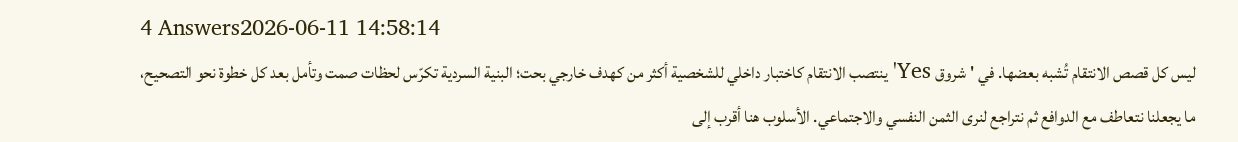4 Answers2026-06-11 14:58:14
ليس كل قصص الانتقام تُشبه بعضها. في 'شروق Yes' ينتصب الانتقام كاختبار داخلي للشخصية أكثر من كهدف خارجي بحت؛ البنية السردية تكرّس لحظات صمت وتأمل بعد كل خطوة نحو التصحيح، ما يجعلنا نتعاطف مع الدوافع ثم نتراجع لنرى الثمن النفسي والاجتماعي. الأسلوب هنا أقرب إلى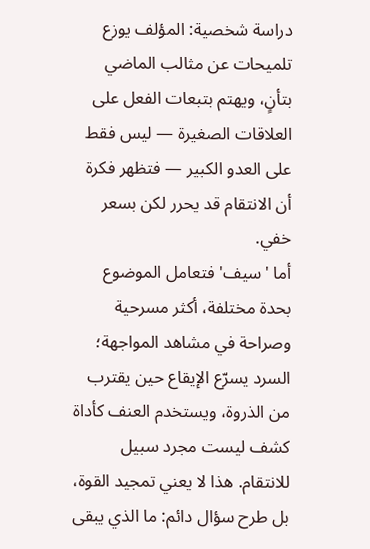دراسة شخصية: المؤلف يوزع تلميحات عن مثالب الماضي بتأنٍ، ويهتم بتبعات الفعل على العلاقات الصغيرة — ليس فقط على العدو الكبير — فتظهر فكرة أن الانتقام قد يحرر لكن بسعر خفي.
أما 'سيف' فتعامل الموضوع بحدة مختلفة، أكثر مسرحية وصراحة في مشاهد المواجهة؛ السرد يسرّع الإيقاع حين يقترب من الذروة، ويستخدم العنف كأداة كشف ليست مجرد سبيل للانتقام. هذا لا يعني تمجيد القوة، بل طرح سؤال دائم: ما الذي يبقى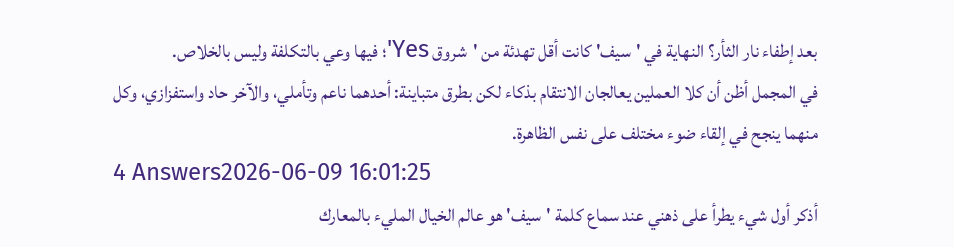بعد إطفاء نار الثأر؟ النهاية في 'سيف' كانت أقل تهدئة من 'شروق Yes'؛ فيها وعي بالتكلفة وليس بالخلاص.
في المجمل أظن أن كلا العملين يعالجان الانتقام بذكاء لكن بطرق متباينة: أحدهما ناعم وتأملي، والآخر حاد واستفزازي، وكل منهما ينجح في إلقاء ضوء مختلف على نفس الظاهرة.
4 Answers2026-06-09 16:01:25
أذكر أول شيء يطرأ على ذهني عند سماع كلمة 'سيف' هو عالم الخيال المليء بالمعارك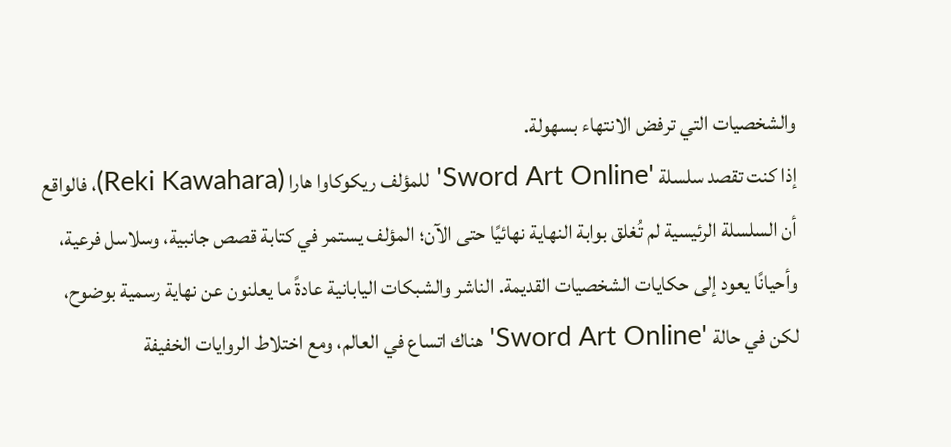والشخصيات التي ترفض الانتهاء بسهولة.
إذا كنت تقصد سلسلة 'Sword Art Online' للمؤلف ريكوكاوا هارا (Reki Kawahara)، فالواقع أن السلسلة الرئيسية لم تُغلق بوابة النهاية نهائيًا حتى الآن؛ المؤلف يستمر في كتابة قصص جانبية، وسلاسل فرعية، وأحيانًا يعود إلى حكايات الشخصيات القديمة. الناشر والشبكات اليابانية عادةً ما يعلنون عن نهاية رسمية بوضوح، لكن في حالة 'Sword Art Online' هناك اتساع في العالم، ومع اختلاط الروايات الخفيفة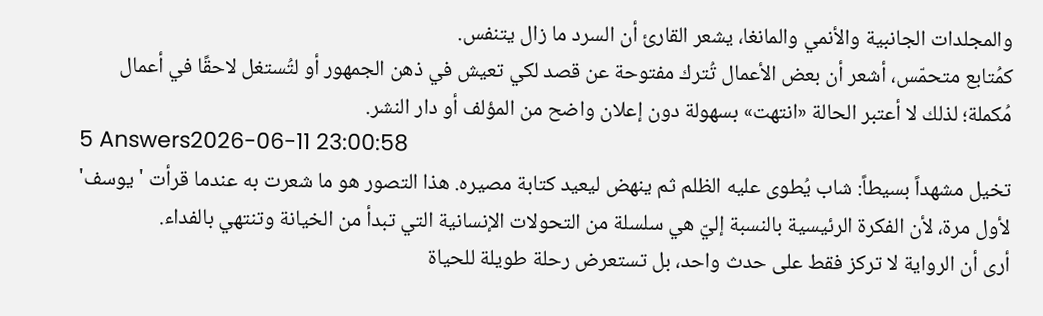والمجلدات الجانبية والأنمي والمانغا، يشعر القارئ أن السرد ما زال يتنفس.
كمُتابع متحمّس، أشعر أن بعض الأعمال تُترك مفتوحة عن قصد لكي تعيش في ذهن الجمهور أو لتُستغل لاحقًا في أعمال مُكملة؛ لذلك لا أعتبر الحالة «انتهت» بسهولة دون إعلان واضح من المؤلف أو دار النشر.
5 Answers2026-06-11 23:00:58
تخيل مشهداً بسيطاً: شاب يُطوى عليه الظلم ثم ينهض ليعيد كتابة مصيره. هذا التصور هو ما شعرت به عندما قرأت 'يوسف' لأول مرة، لأن الفكرة الرئيسية بالنسبة إليّ هي سلسلة من التحولات الإنسانية التي تبدأ من الخيانة وتنتهي بالفداء.
أرى أن الرواية لا تركز فقط على حدث واحد، بل تستعرض رحلة طويلة للحياة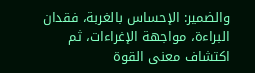والضمير: الإحساس بالغربة، فقدان البراءة، مواجهة الإغراءات، ثم اكتشاف معنى القوة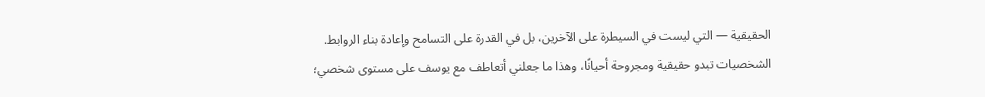الحقيقية — التي ليست في السيطرة على الآخرين، بل في القدرة على التسامح وإعادة بناء الروابط. الشخصيات تبدو حقيقية ومجروحة أحيانًا، وهذا ما جعلني أتعاطف مع يوسف على مستوى شخصي؛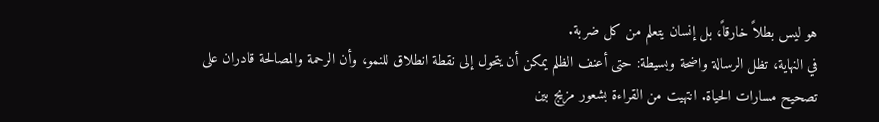هو ليس بطلاً خارقاً، بل إنسان يتعلم من كل ضربة.
في النهاية، تظل الرسالة واضحة وبسيطة: حتى أعنف الظلم يمكن أن يتحول إلى نقطة انطلاق للنمو، وأن الرحمة والمصالحة قادران على تصحيح مسارات الحياة. انتهيت من القراءة بشعور مزيج بين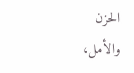الحزن والأمل،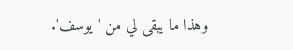وهذا ما يبقى لي من 'يوسف'.